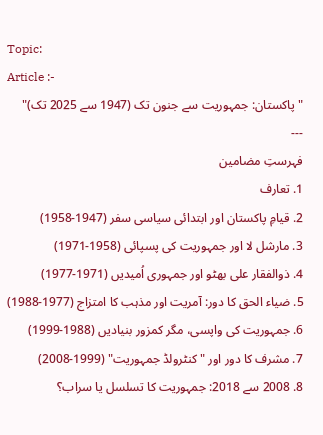Topic:
Article :-
"پاکستان: جمہوریت سے جنون تک (1947 سے 2025 تک)"
---
فہرستِ مضامین
1. تعارف
2. قیامِ پاکستان اور ابتدائی سیاسی سفر (1947-1958)
3. مارشل لا اور جمہوریت کی پسپائی (1958-1971)
4. ذوالفقار علی بھٹو اور جمہوری اُمیدیں (1971-1977)
5. ضیاء الحق کا دور: آمریت اور مذہب کا امتزاج (1977-1988)
6. جمہوریت کی واپسی، مگر کمزور بنیادیں (1988-1999)
7. مشرف کا دور اور "کنٹرولڈ جمہوریت" (1999-2008)
8. 2008 سے 2018: جمہوریت کا تسلسل یا سراب؟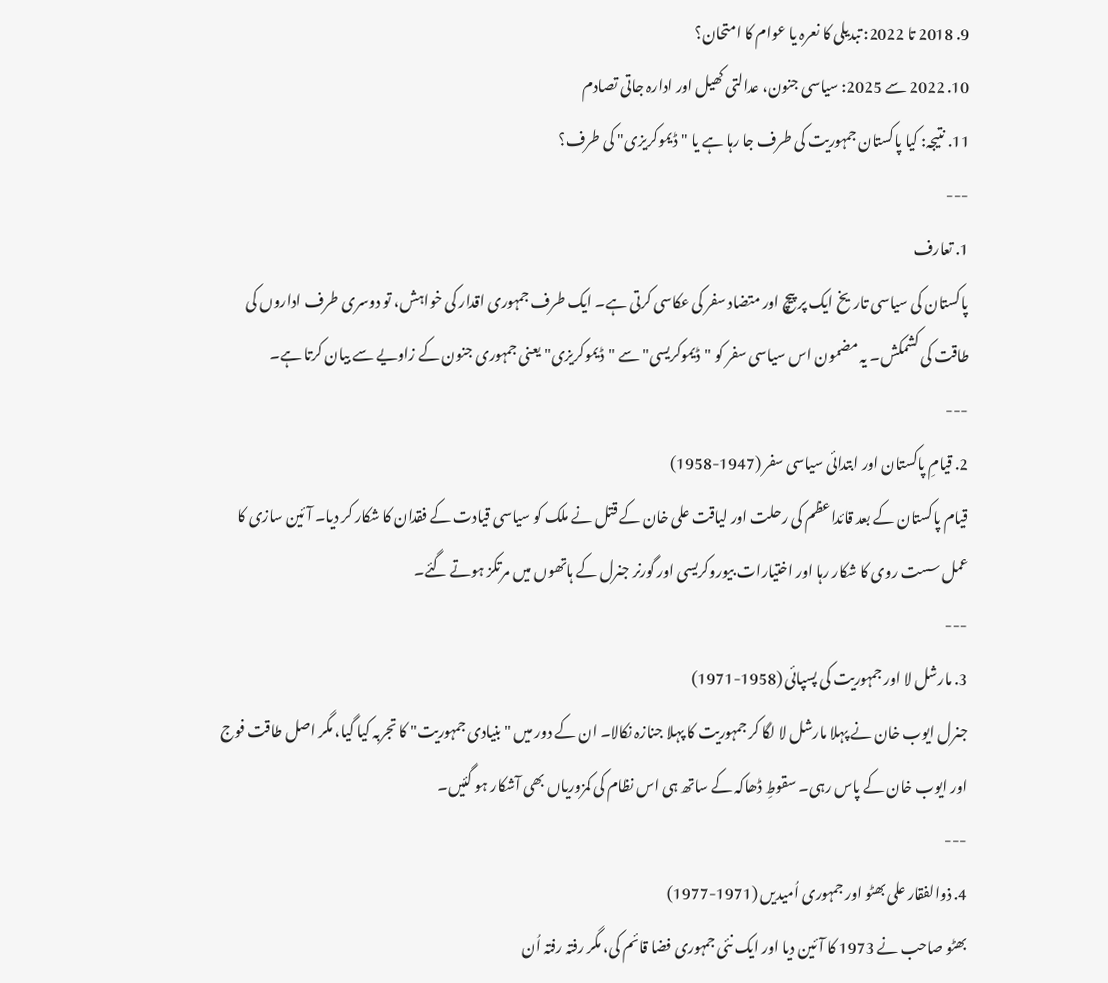9. 2018 تا 2022: تبدیلی کا نعرہ یا عوام کا امتحان؟
10. 2022 سے 2025: سیاسی جنون، عدالتی کھیل اور ادارہ جاتی تصادم
11. نتیجہ: کیا پاکستان جمہوریت کی طرف جا رہا ہے یا "ڈیموکریزی" کی طرف؟
---
1. تعارف
پاکستان کی سیاسی تاریخ ایک پر پیچ اور متضاد سفر کی عکاسی کرتی ہے۔ ایک طرف جمہوری اقدار کی خواہش، تو دوسری طرف اداروں کی طاقت کی کشمکش۔ یہ مضمون اس سیاسی سفر کو "ڈیموکریسی" سے "ڈیموکریزی" یعنی جمہوری جنون کے زاویے سے بیان کرتا ہے۔
---
2. قیامِ پاکستان اور ابتدائی سیاسی سفر (1947-1958)
قیام پاکستان کے بعد قائداعظم کی رحلت اور لیاقت علی خان کے قتل نے ملک کو سیاسی قیادت کے فقدان کا شکار کر دیا۔ آئین سازی کا عمل سست روی کا شکار رہا اور اختیارات بیوروکریسی اور گورنر جنرل کے ہاتھوں میں مرتکز ہوتے گئے۔
---
3. مارشل لا اور جمہوریت کی پسپائی (1958-1971)
جنرل ایوب خان نے پہلا مارشل لا لگا کر جمہوریت کا پہلا جنازہ نکالا۔ ان کے دور میں "بنیادی جمہوریت" کا تجربہ کیا گیا، مگر اصل طاقت فوج اور ایوب خان کے پاس رہی۔ سقوطِ ڈھاکہ کے ساتھ ہی اس نظام کی کمزوریاں بھی آشکار ہو گئیں۔
---
4. ذوالفقار علی بھٹو اور جمہوری اُمیدیں (1971-1977)
بھٹو صاحب نے 1973 کا آئین دیا اور ایک نئی جمہوری فضا قائم کی، مگر رفتہ رفتہ اُن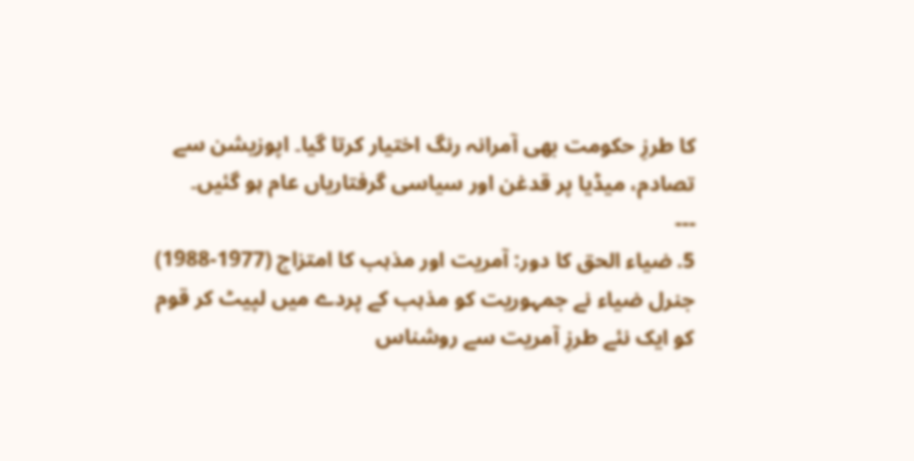کا طرزِ حکومت بھی آمرانہ رنگ اختیار کرتا گیا۔ اپوزیشن سے تصادم، میڈیا پر قدغن اور سیاسی گرفتاریاں عام ہو گئیں۔
---
5. ضیاء الحق کا دور: آمریت اور مذہب کا امتزاج (1977-1988)
جنرل ضیاء نے جمہوریت کو مذہب کے پردے میں لپیٹ کر قوم کو ایک نئے طرزِ آمریت سے روشناس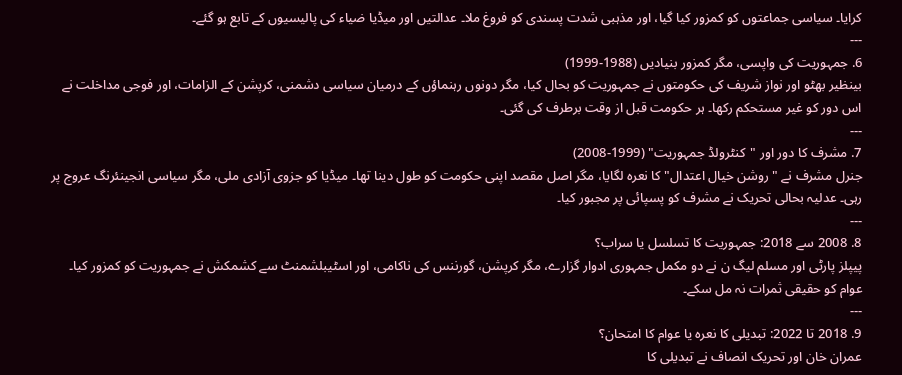کرایا۔ سیاسی جماعتوں کو کمزور کیا گیا، اور مذہبی شدت پسندی کو فروغ ملا۔ عدالتیں اور میڈیا ضیاء کی پالیسیوں کے تابع ہو گئے۔
---
6. جمہوریت کی واپسی، مگر کمزور بنیادیں (1988-1999)
بینظیر بھٹو اور نواز شریف کی حکومتوں نے جمہوریت کو بحال کیا، مگر دونوں رہنماؤں کے درمیان سیاسی دشمنی، کرپشن کے الزامات، اور فوجی مداخلت نے اس دور کو غیر مستحکم رکھا۔ ہر حکومت قبل از وقت برطرف کی گئی۔
---
7. مشرف کا دور اور "کنٹرولڈ جمہوریت" (1999-2008)
جنرل مشرف نے "روشن خیال اعتدال" کا نعرہ لگایا، مگر اصل مقصد اپنی حکومت کو طول دینا تھا۔ میڈیا کو جزوی آزادی ملی، مگر سیاسی انجینئرنگ عروج پر رہی۔ عدلیہ بحالی تحریک نے مشرف کو پسپائی پر مجبور کیا۔
---
8. 2008 سے 2018: جمہوریت کا تسلسل یا سراب؟
پیپلز پارٹی اور مسلم لیگ ن نے دو مکمل جمہوری ادوار گزارے، مگر کرپشن، گورننس کی ناکامی، اور اسٹیبلشمنٹ سے کشمکش نے جمہوریت کو کمزور کیا۔ عوام کو حقیقی ثمرات نہ مل سکے۔
---
9. 2018 تا 2022: تبدیلی کا نعرہ یا عوام کا امتحان؟
عمران خان اور تحریک انصاف نے تبدیلی کا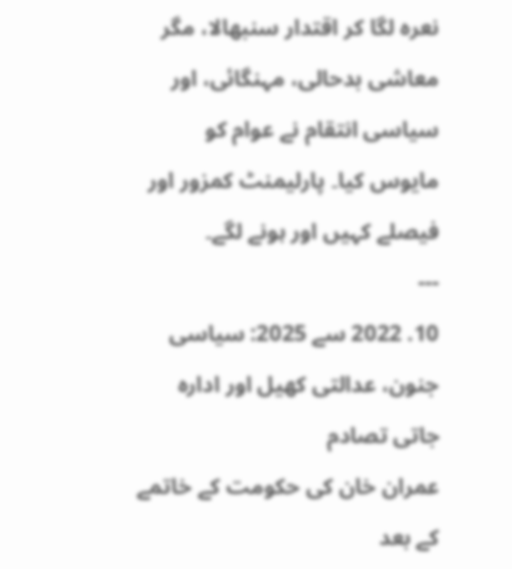نعرہ لگا کر اقتدار سنبھالا، مگر معاشی بدحالی، مہنگائی، اور سیاسی انتقام نے عوام کو مایوس کیا۔ پارلیمنٹ کمزور اور فیصلے کہیں اور ہونے لگے۔
---
10. 2022 سے 2025: سیاسی جنون، عدالتی کھیل اور ادارہ جاتی تصادم
عمران خان کی حکومت کے خاتمے کے بعد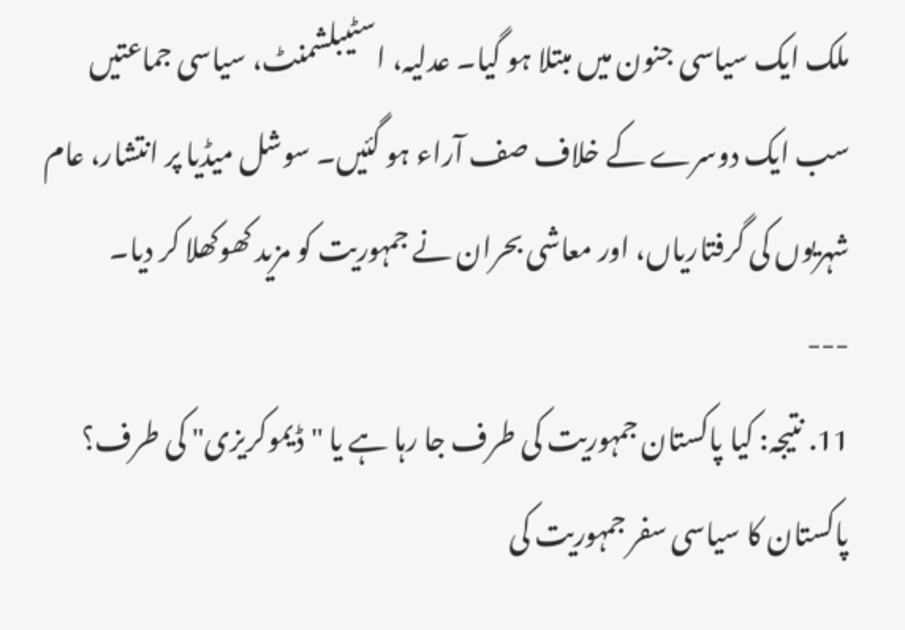ملک ایک سیاسی جنون میں مبتلا ہو گیا۔ عدلیہ، اسٹیبلشمنٹ، سیاسی جماعتیں سب ایک دوسرے کے خلاف صف آراء ہو گئیں۔ سوشل میڈیا پر انتشار، عام شہریوں کی گرفتاریاں، اور معاشی بحران نے جمہوریت کو مزید کھوکھلا کر دیا۔
---
11. نتیجہ: کیا پاکستان جمہوریت کی طرف جا رہا ہے یا "ڈیموکریزی" کی طرف؟
پاکستان کا سیاسی سفر جمہوریت کی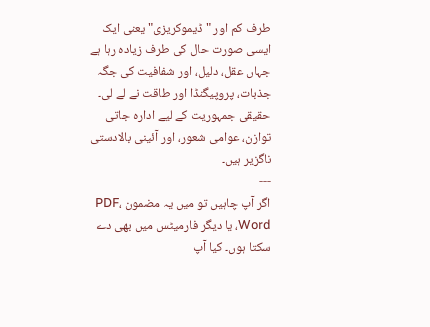طرف کم اور "ڈیموکریزی" یعنی ایک ایسی صورت حال کی طرف زیادہ رہا ہے جہاں عقل، دلیل، اور شفافیت کی جگہ جذبات، پروپیگنڈا اور طاقت نے لے لی۔ حقیقی جمہوریت کے لیے ادارہ جاتی توازن، عوامی شعور، اور آئینی بالادستی
ناگزیر ہیں۔
---
اگر آپ چاہیں تو میں یہ مضمون PDF، Word، یا دیگر فارمیٹس میں بھی دے سکتا ہوں۔ کیا آپ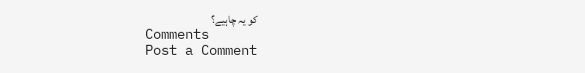کو یہ چاہیے؟
Comments
Post a Comment